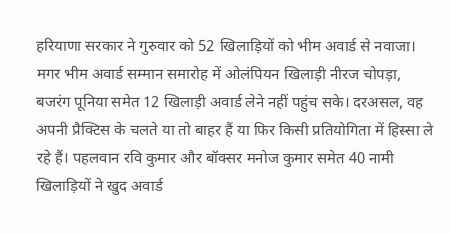हरियाणा सरकार ने गुरुवार को 52 खिलाड़ियों को भीम अवार्ड से नवाजा। मगर भीम अवार्ड सम्मान समारोह में ओलंपियन खिलाड़ी नीरज चोपड़ा, बजरंग पूनिया समेत 12 खिलाड़ी अवार्ड लेने नहीं पहुंच सके। दरअसल, वह अपनी प्रैक्टिस के चलते या तो बाहर हैं या फिर किसी प्रतियोगिता में हिस्सा ले रहे हैं। पहलवान रवि कुमार और बॉक्सर मनोज कुमार समेत 40 नामी खिलाड़ियों ने खुद अवार्ड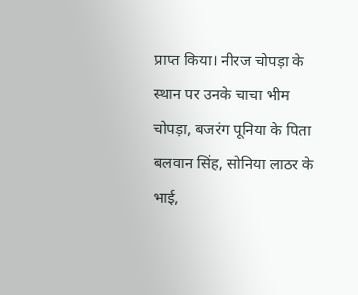प्राप्त किया। नीरज चोपड़ा के स्थान पर उनके चाचा भीम चोपड़ा, बजरंग पूनिया के पिता बलवान सिंह, सोनिया लाठर के भाई,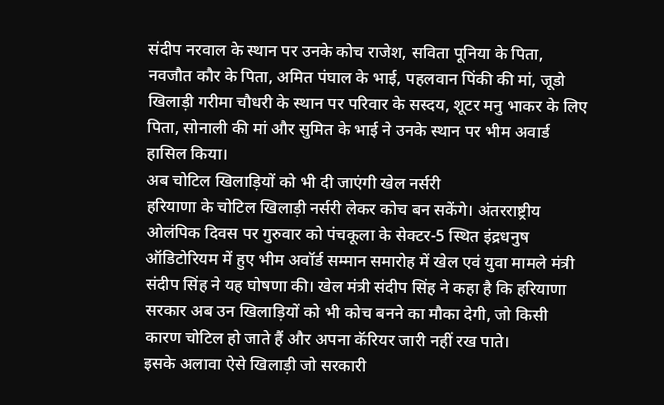संदीप नरवाल के स्थान पर उनके कोच राजेश, सविता पूनिया के पिता, नवजौत कौर के पिता, अमित पंघाल के भाई, पहलवान पिंकी की मां, जूडो खिलाड़ी गरीमा चौधरी के स्थान पर परिवार के सस्दय, शूटर मनु भाकर के लिए पिता, सोनाली की मां और सुमित के भाई ने उनके स्थान पर भीम अवार्ड हासिल किया।
अब चोटिल खिलाड़ियों को भी दी जाएंगी खेल नर्सरी
हरियाणा के चोटिल खिलाड़ी नर्सरी लेकर कोच बन सकेंगे। अंतरराष्ट्रीय ओलंपिक दिवस पर गुरुवार को पंचकूला के सेक्टर-5 स्थित इंद्रधनुष ऑडिटोरियम में हुए भीम अवॉर्ड सम्मान समारोह में खेल एवं युवा मामले मंत्री संदीप सिंह ने यह घोषणा की। खेल मंत्री संदीप सिंह ने कहा है कि हरियाणा सरकार अब उन खिलाड़ियों को भी कोच बनने का मौका देगी, जो किसी कारण चोटिल हो जाते हैं और अपना कॅरियर जारी नहीं रख पाते।
इसके अलावा ऐसे खिलाड़ी जो सरकारी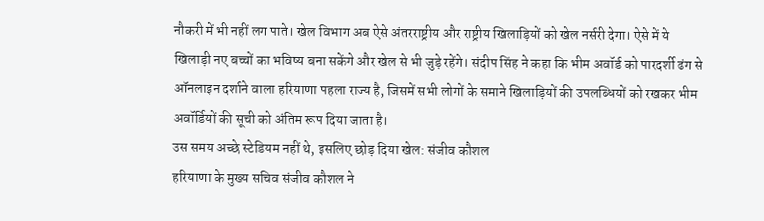नौकरी में भी नहीं लग पाते। खेल विभाग अब ऐसे अंतरराष्ट्रीय और राष्ट्रीय खिलाड़ियों को खेल नर्सरी देगा। ऐसे में ये खिलाड़ी नए बच्चों का भविष्य बना सकेंगे और खेल से भी जुड़े रहेंगे। संदीप सिंह ने कहा कि भीम अवॉर्ड को पारदर्शी ढंग से ऑनलाइन दर्शाने वाला हरियाणा पहला राज्य है, जिसमें सभी लोगों के समाने खिलाड़ियों की उपलब्धियों को रखकर भीम अवॉर्डियों की सूची को अंतिम रूप दिया जाता है।
उस समय अच्छे स्टेडियम नहीं थे, इसलिए छोड़ दिया खेल: संजीव कौशल
हरियाणा के मुख्य सचिव संजीव कौशल ने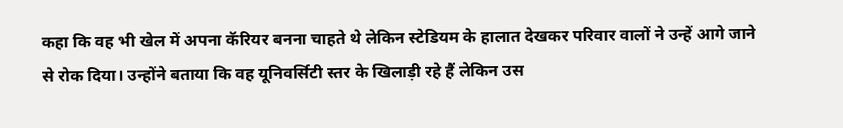कहा कि वह भी खेल में अपना कॅरियर बनना चाहते थे लेकिन स्टेडियम के हालात देखकर परिवार वालों ने उन्हें आगे जाने से रोक दिया। उन्होंने बताया कि वह यूनिवर्सिटी स्तर के खिलाड़ी रहे हैं लेकिन उस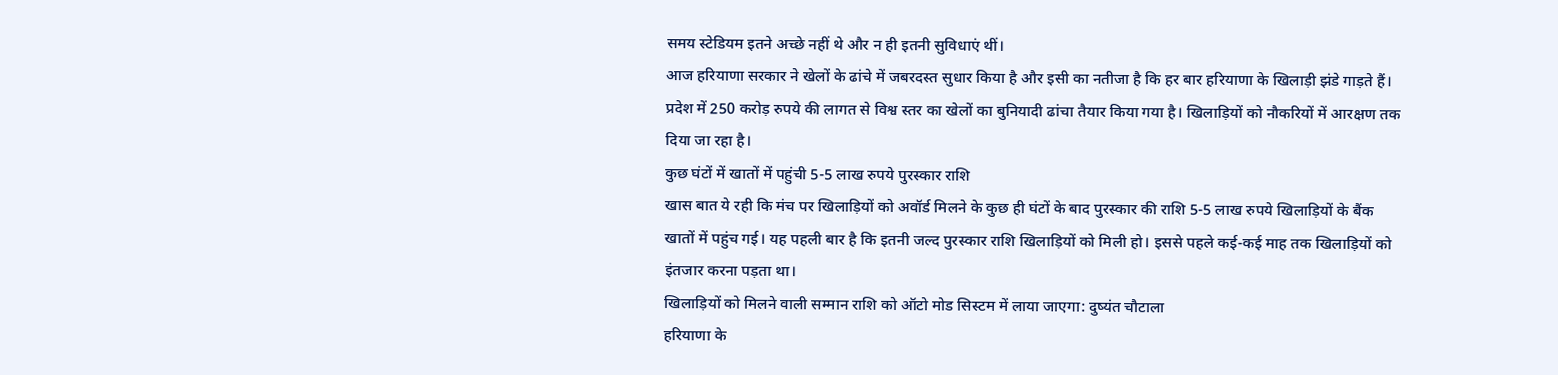समय स्टेडियम इतने अच्छे नहीं थे और न ही इतनी सुविधाएं थीं।
आज हरियाणा सरकार ने खेलों के ढांचे में जबरदस्त सुधार किया है और इसी का नतीजा है कि हर बार हरियाणा के खिलाड़ी झंडे गाड़ते हैं। प्रदेश में 250 करोड़ रुपये की लागत से विश्व स्तर का खेलों का बुनियादी ढांचा तैयार किया गया है। खिलाड़ियों को नौकरियों में आरक्षण तक दिया जा रहा है।
कुछ घंटों में खातों में पहुंची 5-5 लाख रुपये पुरस्कार राशि
खास बात ये रही कि मंच पर खिलाड़ियों को अवॉर्ड मिलने के कुछ ही घंटों के बाद पुरस्कार की राशि 5-5 लाख रुपये खिलाड़ियों के बैंक खातों में पहुंच गई। यह पहली बार है कि इतनी जल्द पुरस्कार राशि खिलाड़ियों को मिली हो। इससे पहले कई-कई माह तक खिलाड़ियों को इंतजार करना पड़ता था।
खिलाड़ियों को मिलने वाली सम्मान राशि को ऑटो मोड सिस्टम में लाया जाएगा: दुष्यंत चौटाला
हरियाणा के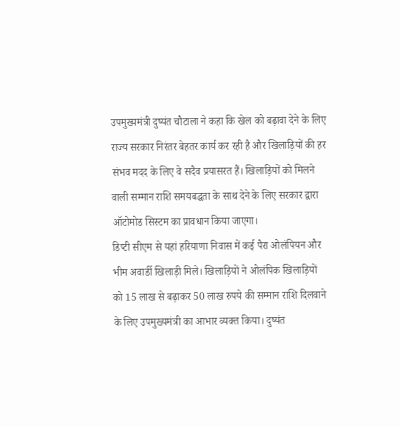उपमुख्यमंत्री दुष्यंत चौटाला ने कहा कि खेल को बढ़ावा देने के लिए राज्य सरकार निरंतर बेहतर कार्य कर रही है और खिलाड़ियों की हर संभव मदद के लिए वे सदैव प्रयासरत हैं। खिलाड़ियों को मिलने वाली सम्मान राशि समयबद्धता के साथ देने के लिए सरकार द्वारा ऑटोमोड सिस्टम का प्रावधान किया जाएगा।
डिप्टी सीएम से यहां हरियाणा निवास में कई पैरा ओलंपियन और भीम अवार्डी खिलाड़ी मिले। खिलाड़ियों ने ओलंपिक खिलाड़ियों को 15 लाख से बढ़ाकर 50 लाख रुपये की सम्मान राशि दिलवाने के लिए उपमुख्यमंत्री का आभार व्यक्त किया। दुष्यंत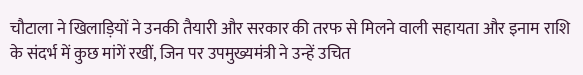चौटाला ने खिलाड़ियों ने उनकी तैयारी और सरकार की तरफ से मिलने वाली सहायता और इनाम राशि के संदर्भ में कुछ मांगें रखीं, जिन पर उपमुख्यमंत्री ने उन्हें उचित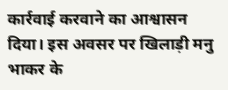कार्रवाई करवाने का आश्वासन दिया। इस अवसर पर खिलाड़ी मनु भाकर के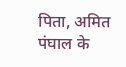पिता, अमित पंघाल के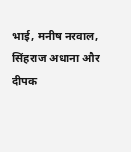भाई, मनीष नरवाल, सिंहराज अधाना और दीपक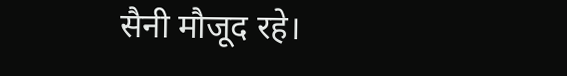सैनी मौजूद रहे।